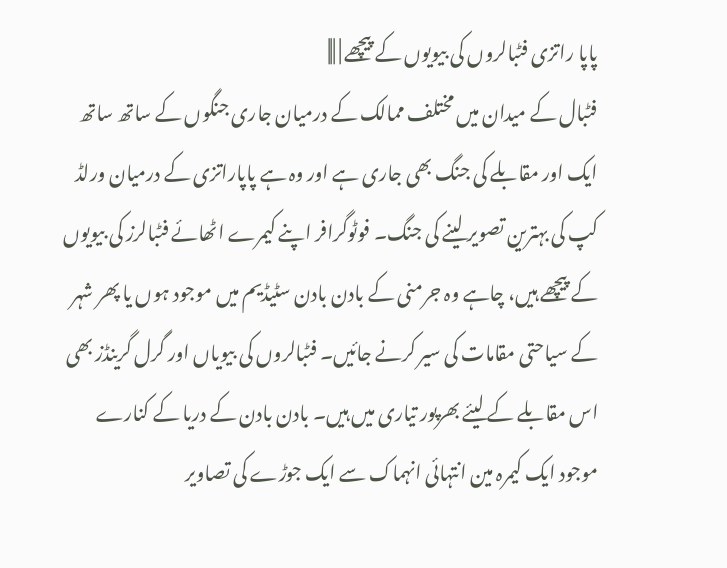پاپا راتزی فٹبالروں کی بیویوں کے پیچھے | |||
فٹبال کے میدان میں مختلف ممالک کے درمیان جاری جنگوں کے ساتھ ساتھ ایک اور مقابلے کی جنگ بھی جاری ہے اور وہ ہے پاپاراتزی کے درمیان ورلڈ کپ کی بہترین تصویر لینے کی جنگ۔ فوٹوگرافر اپنے کیمرے اٹھائے فٹبالرز کی بیویوں کے پیچھے ہیں، چاہے وہ جرمنی کے بادن بادن سٹیڈیم میں موجود ہوں یا پھر شہر کے سیاحتی مقامات کی سیر کرنے جائیں۔ فٹبالروں کی بیویاں اور گرل گرینڈز بھی اس مقابلے کے لیئے بھرپور تیاری میں ہیں۔ بادن بادن کے دریا کے کنارے موجود ایک کیمرہ مین انتہائی انہماک سے ایک جوڑے کی تصاویر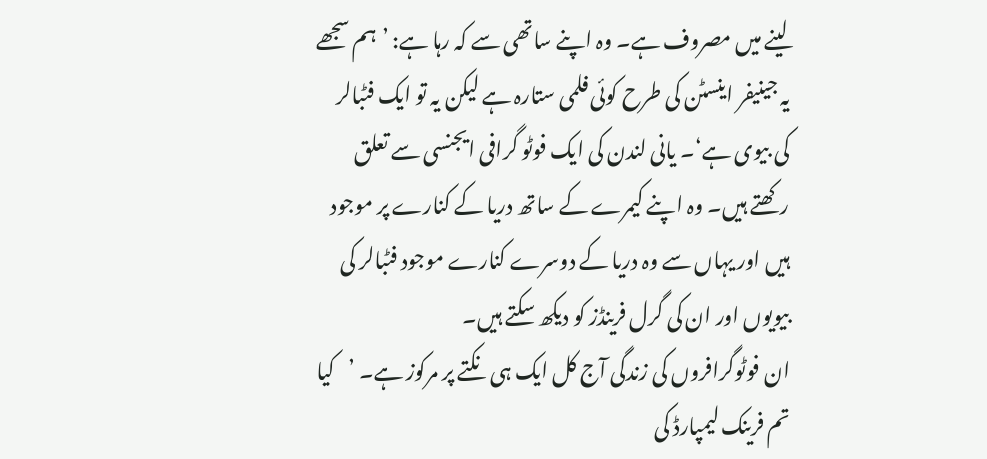لینے میں مصروف ہے۔ وہ اپنے ساتھی سے کہ رہا ہے: ’ہم سجھے یہ جینیفر اینسٹن کی طرح کوئی فلمی ستارہ ہے لیکن یہ تو ایک فٹبالر کی بیوی ہے‘۔ یانی لندن کی ایک فوٹو گرافی ایجنسی سے تعلق رکھتے ہیں۔ وہ اپنے کیمرے کے ساتھ دریا کے کنارے پر موجود ہیں اور یہاں سے وہ دریا کے دوسرے کنارے موجود فٹبالر کی بیویوں اور ان کی گرل فرینڈز کو دیکھ سکتے ہیں۔
ان فوٹوگرافروں کی زندگی آج کل ایک ہی نکتے پر مرکوز ہے۔ ’کیا تم فرینک لیمپارڈ کی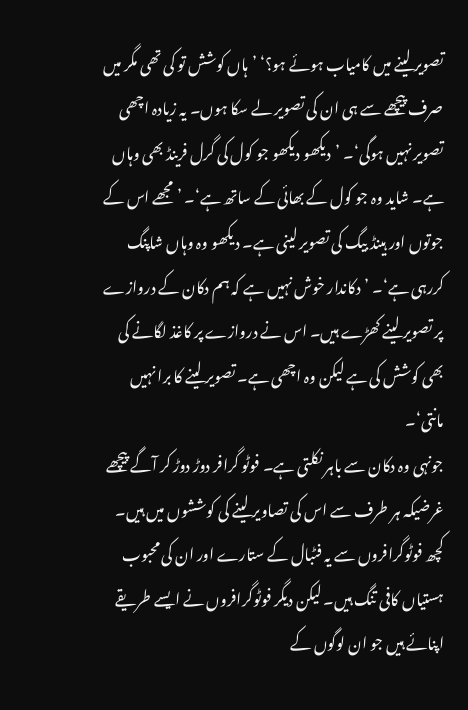تصویر لینے میں کامیاب ہوئے ہو؟‘ ’ہاں کوشش تو کی تھی مگر میں صرف پیچھے سے ہی ان کی تصویر لے سکا ہوں۔ یہ زیادہ اچھی تصویر نہیں ہوگی‘۔ ’دیکھو دیکھو جو کول کی گرل فرینڈ بھی وہاں ہے۔ شاید وہ جو کول کے بھائی کے ساتھ ہے‘۔ ’مجھے اس کے جوتوں اور ہینڈ بیگ کی تصویر لینی ہے۔ دیکھو وہ وہاں شاپنگ کررہی ہے‘۔ ’دکاندار خوش نہیں ہے کہ ہم دکان کے دروازے پر تصویر لینے کھڑے ہیں۔ اس نے دروازے پر کاغذ لگانے کی بھی کوشش کی ہے لیکن وہ اچھی ہے۔ تصویر لینے کا برا نہیں مانتی‘۔
جونہی وہ دکان سے باہر نکلتی ہے۔ فوٹو گرافر دوڑ دوڑ کر آگے پیچھے غرضیکہ ہر طرف سے اس کی تصاویر لینے کی کوششوں میں ہیں۔ کچھ فوٹوگرافروں سے یہ فٹبال کے ستارے اور ان کی محبوب ہستیاں کافی تنگ ہیں۔ لیکن دیگر فوٹوگرافروں نے ایسے طریقے اپنائے ہیں جو ان لوگوں کے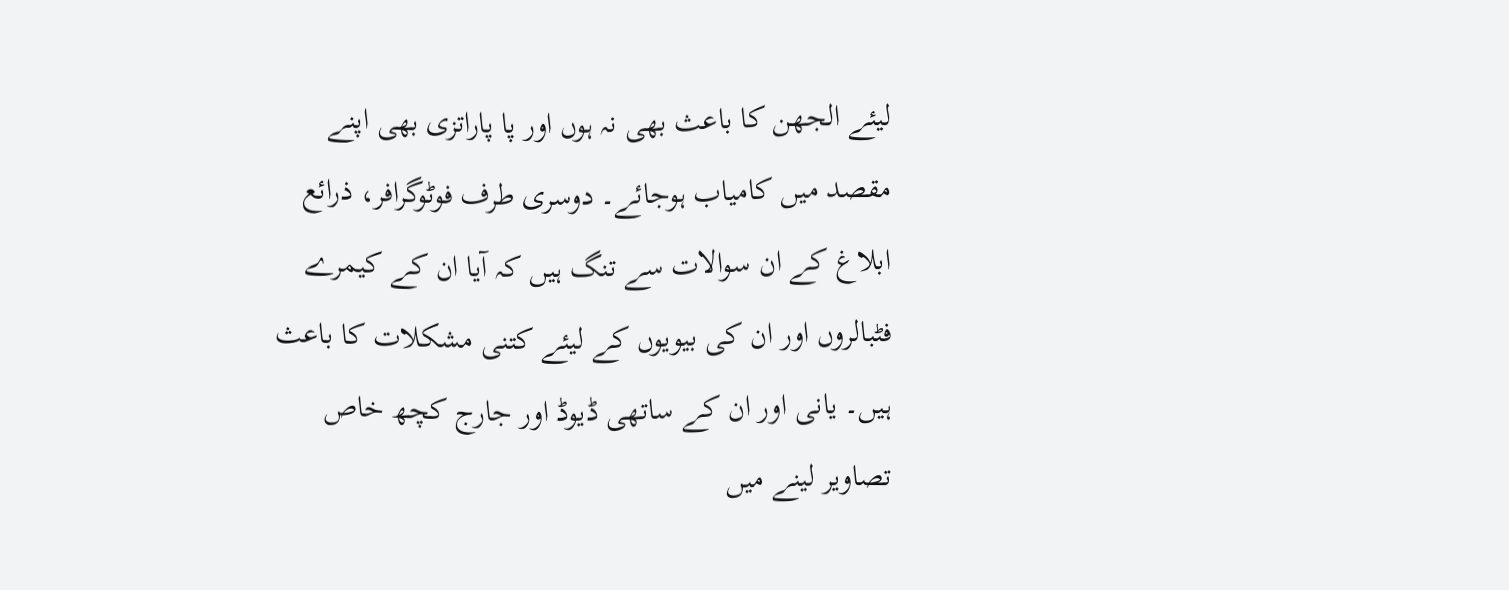لیئے الجھن کا باعث بھی نہ ہوں اور پا پاراتزی بھی اپنے مقصد میں کامیاب ہوجائے۔ دوسری طرف فوٹوگرافر، ذرائع ابلاغ کے ان سوالات سے تنگ ہیں کہ آیا ان کے کیمرے فٹبالروں اور ان کی بیویوں کے لیئے کتنی مشکلات کا باعث ہیں۔ یانی اور ان کے ساتھی ڈیوڈ اور جارج کچھ خاص تصاویر لینے میں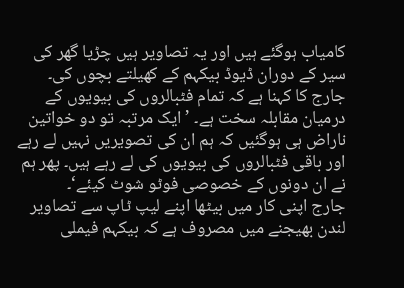کامیاب ہوگئے ہیں اور یہ تصاویر ہیں چڑیا گھر کی سیر کے دوران ڈیوڈ بیکہم کے کھیلتے بچوں کی۔ جارج کا کہنا ہے کہ تمام فٹبالروں کی بیویوں کے درمیان مقابلہ سخت ہے۔ ’ایک مرتبہ تو دو خواتین ناراض ہی ہوگئیں کہ ہم ان کی تصویریں نہیں لے رہے اور باقی فٹبالروں کی بیویوں کی لے رہے ہیں۔ پھر ہم نے ان دونوں کے خصوصی فوٹو شوٹ کیئے‘۔
جارج اپنی کار میں بیٹھا اپنے لیپ ٹاپ سے تصاویر لندن بھیجنے میں مصروف ہے کہ بیکہم فیملی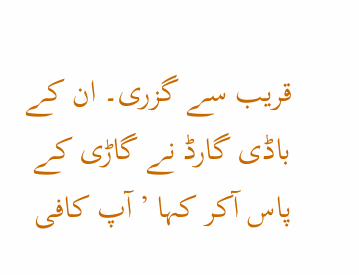قریب سے گزری۔ ان کے باڈی گارڈ نے گاڑی کے پاس آکر کہا ’آپ کافی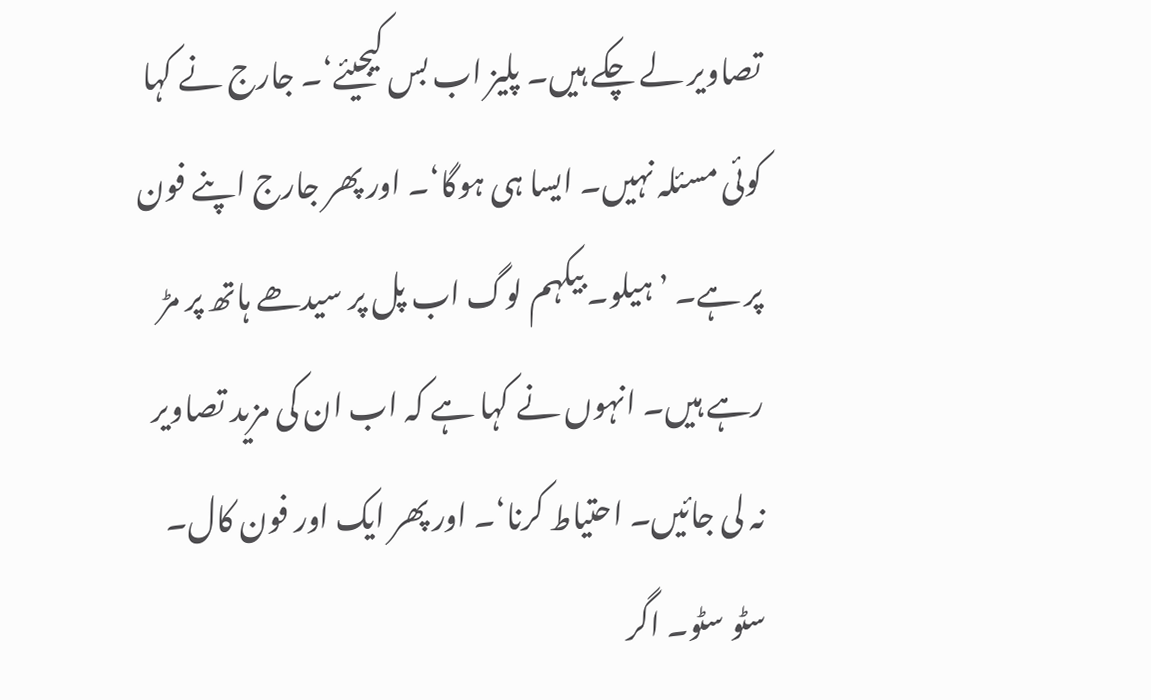تصاویر لے چکے ہیں۔ پلیز اب بس کیجیئے‘۔ جارج نے کہا کوئی مسئلہ نہیں۔ ایسا ہی ہوگا‘۔ اور پھر جارج اپنے فون پر ہے۔ ’ہیلو۔ بیکہم لوگ اب پل پر سیدھے ہاتھ پر مڑ رہے ہیں۔ انہوں نے کہا ہے کہ اب ان کی مزید تصاویر نہ لی جائیں۔ احتیاط کرنا‘۔ اور پھر ایک اور فون کال۔ سٹو سٹو۔ اگر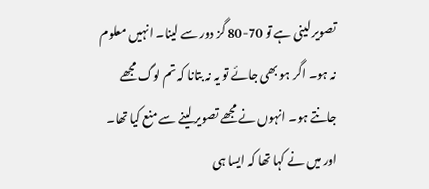تصویر لینی ہے تو 70-80 گز دور سے لینا۔ انہیں معلوم نہ ہو۔ اگر ہو بھی جائے تو یہ نہ بتانا کہ تم لوگ مجھے جانتے ہو۔ انہوں نے مجھے تصویر لینے سے منع کیا تھا۔ اور میں نے کہا تھا کہ ایسا ہی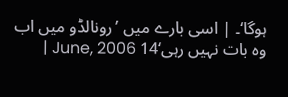ہوگا‘۔ | اسی بارے میں ’رونالڈو میں اب وہ بات نہیں رہی‘14 June, 2006 |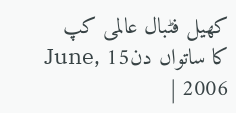کھیل فٹبال عالمی کپ کا ساتواں دن15 June, 2006 |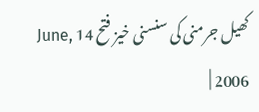کھیل جرمنی کی سنسنی خیز فتح 14 June, 2006 |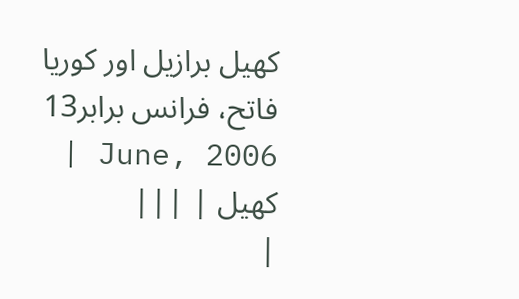کھیل برازیل اور کوریا فاتح، فرانس برابر13 June, 2006 | کھیل | |||
|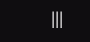|||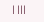| |||